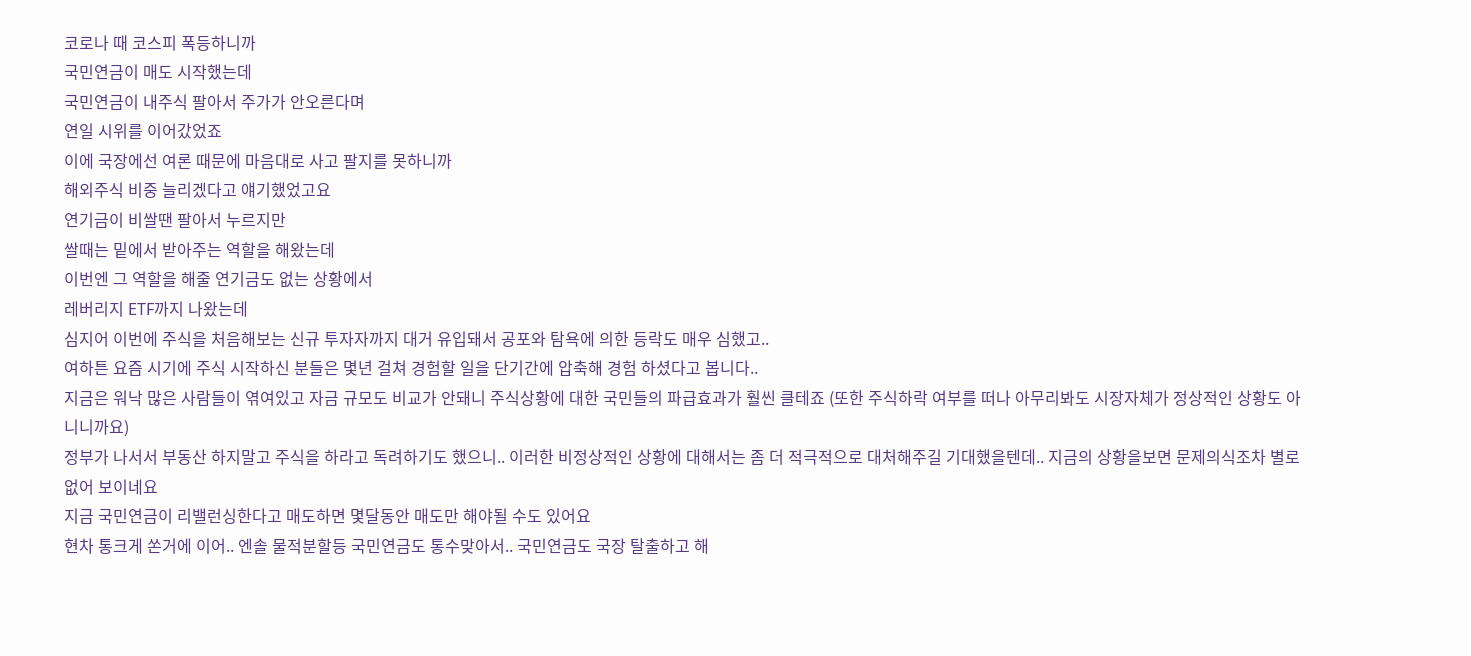코로나 때 코스피 폭등하니까
국민연금이 매도 시작했는데
국민연금이 내주식 팔아서 주가가 안오른다며
연일 시위를 이어갔었죠
이에 국장에선 여론 때문에 마음대로 사고 팔지를 못하니까
해외주식 비중 늘리겠다고 얘기했었고요
연기금이 비쌀땐 팔아서 누르지만
쌀때는 밑에서 받아주는 역할을 해왔는데
이번엔 그 역할을 해줄 연기금도 없는 상황에서
레버리지 ETF까지 나왔는데
심지어 이번에 주식을 처음해보는 신규 투자자까지 대거 유입돼서 공포와 탐욕에 의한 등락도 매우 심했고..
여하튼 요즘 시기에 주식 시작하신 분들은 몇년 걸쳐 경험할 일을 단기간에 압축해 경험 하셨다고 봅니다..
지금은 워낙 많은 사람들이 엮여있고 자금 규모도 비교가 안돼니 주식상황에 대한 국민들의 파급효과가 훨씬 클테죠 (또한 주식하락 여부를 떠나 아무리봐도 시장자체가 정상적인 상황도 아니니까요)
정부가 나서서 부동산 하지말고 주식을 하라고 독려하기도 했으니.. 이러한 비정상적인 상황에 대해서는 좀 더 적극적으로 대처해주길 기대했을텐데.. 지금의 상황을보면 문제의식조차 별로 없어 보이네요
지금 국민연금이 리밸런싱한다고 매도하면 몇달동안 매도만 해야될 수도 있어요
현차 통크게 쏜거에 이어.. 엔솔 물적분할등 국민연금도 통수맞아서.. 국민연금도 국장 탈출하고 해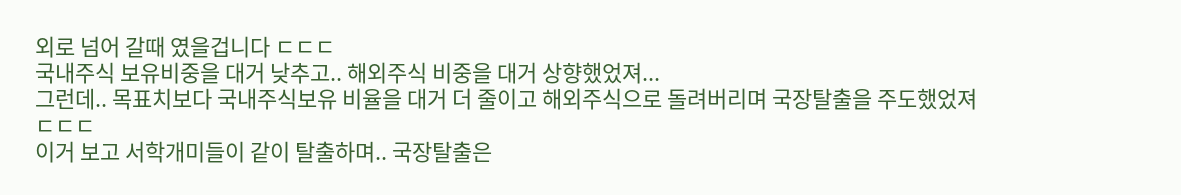외로 넘어 갈때 였을겁니다 ㄷㄷㄷ
국내주식 보유비중을 대거 낮추고.. 해외주식 비중을 대거 상향했었져...
그런데.. 목표치보다 국내주식보유 비율을 대거 더 줄이고 해외주식으로 돌려버리며 국장탈출을 주도했었져 ㄷㄷㄷ
이거 보고 서학개미들이 같이 탈출하며.. 국장탈출은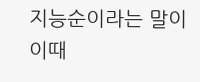지능순이라는 말이 이때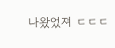나왔었져 ㄷㄷㄷ